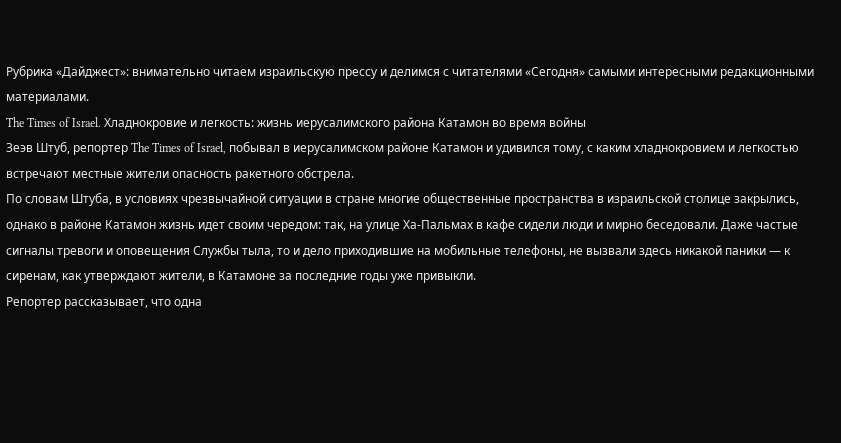Рубрика «Дайджест»: внимательно читаем израильскую прессу и делимся с читателями «Сегодня» самыми интересными редакционными материалами.
The Times of Israel. Хладнокровие и легкость: жизнь иерусалимского района Катамон во время войны
Зеэв Штуб, репортер The Times of Israel, побывал в иерусалимском районе Катамон и удивился тому, с каким хладнокровием и легкостью встречают местные жители опасность ракетного обстрела.
По словам Штуба, в условиях чрезвычайной ситуации в стране многие общественные пространства в израильской столице закрылись, однако в районе Катамон жизнь идет своим чередом: так, на улице Ха-Пальмах в кафе сидели люди и мирно беседовали. Даже частые сигналы тревоги и оповещения Службы тыла, то и дело приходившие на мобильные телефоны, не вызвали здесь никакой паники — к сиренам, как утверждают жители, в Катамоне за последние годы уже привыкли.
Репортер рассказывает, что одна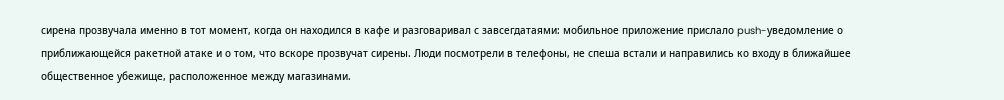сирена прозвучала именно в тот момент, когда он находился в кафе и разговаривал с завсегдатаями: мобильное приложение прислало push-уведомление о приближающейся ракетной атаке и о том, что вскоре прозвучат сирены. Люди посмотрели в телефоны, не спеша встали и направились ко входу в ближайшее общественное убежище, расположенное между магазинами.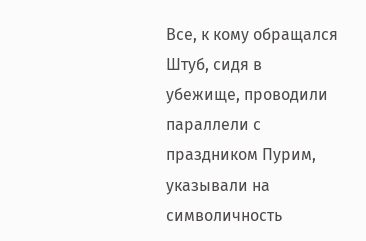Все, к кому обращался Штуб, сидя в убежище, проводили параллели с праздником Пурим, указывали на символичность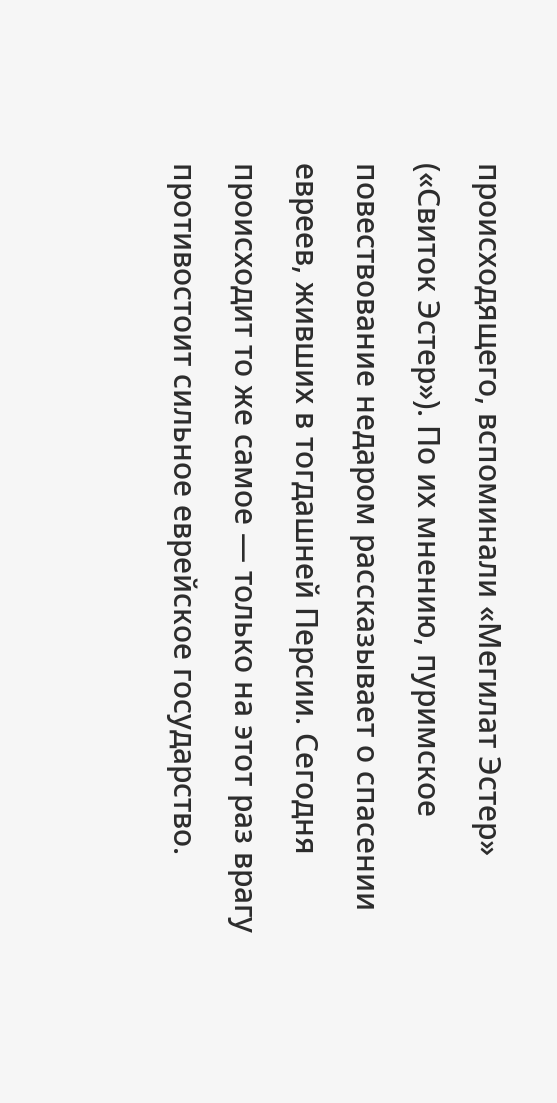происходящего, вспоминали «Мегилат Эстер» («Свиток Эстер»). По их мнению, пуримское повествование недаром рассказывает о спасении евреев, живших в тогдашней Персии. Сегодня происходит то же самое — только на этот раз врагу противостоит сильное еврейское государство.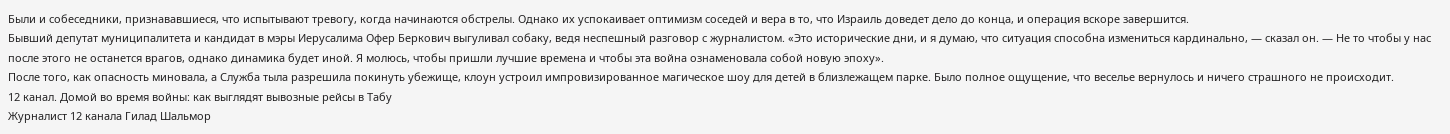Были и собеседники, признававшиеся, что испытывают тревогу, когда начинаются обстрелы. Однако их успокаивает оптимизм соседей и вера в то, что Израиль доведет дело до конца, и операция вскоре завершится.
Бывший депутат муниципалитета и кандидат в мэры Иерусалима Офер Беркович выгуливал собаку, ведя неспешный разговор с журналистом. «Это исторические дни, и я думаю, что ситуация способна измениться кардинально, — сказал он. — Не то чтобы у нас после этого не останется врагов, однако динамика будет иной. Я молюсь, чтобы пришли лучшие времена и чтобы эта война ознаменовала собой новую эпоху».
После того, как опасность миновала, а Служба тыла разрешила покинуть убежище, клоун устроил импровизированное магическое шоу для детей в близлежащем парке. Было полное ощущение, что веселье вернулось и ничего страшного не происходит.
12 канал. Домой во время войны: как выглядят вывозные рейсы в Табу
Журналист 12 канала Гилад Шальмор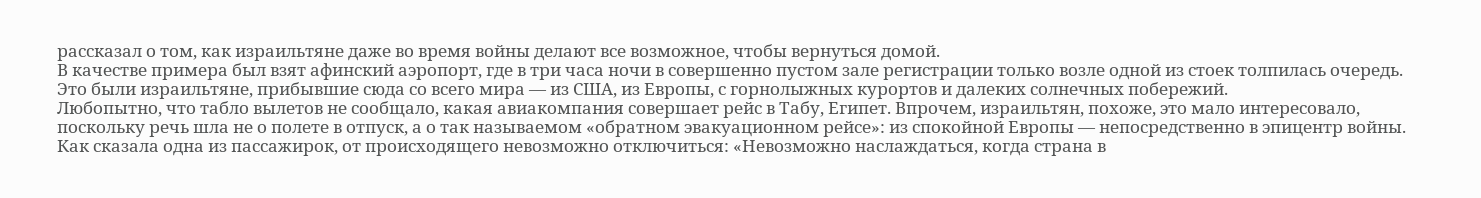рассказал о том, как израильтяне даже во время войны делают все возможное, чтобы вернуться домой.
В качестве примера был взят афинский аэропорт, где в три часа ночи в совершенно пустом зале регистрации только возле одной из стоек толпилась очередь. Это были израильтяне, прибывшие сюда со всего мира — из США, из Европы, с горнолыжных курортов и далеких солнечных побережий.
Любопытно, что табло вылетов не сообщало, какая авиакомпания совершает рейс в Табу, Египет. Впрочем, израильтян, похоже, это мало интересовало, поскольку речь шла не о полете в отпуск, а о так называемом «обратном эвакуационном рейсе»: из спокойной Европы — непосредственно в эпицентр войны.
Как сказала одна из пассажирок, от происходящего невозможно отключиться: «Невозможно наслаждаться, когда страна в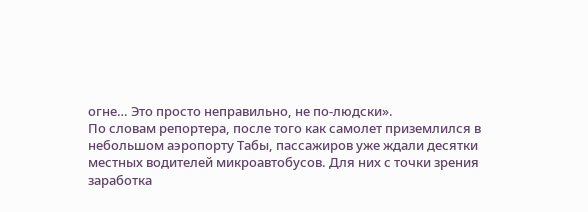огне… Это просто неправильно, не по-людски».
По словам репортера, после того как самолет приземлился в небольшом аэропорту Табы, пассажиров уже ждали десятки местных водителей микроавтобусов. Для них с точки зрения заработка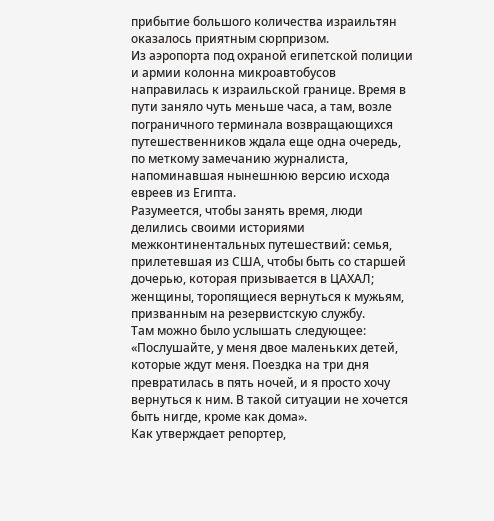прибытие большого количества израильтян оказалось приятным сюрпризом.
Из аэропорта под охраной египетской полиции и армии колонна микроавтобусов направилась к израильской границе. Время в пути заняло чуть меньше часа, а там, возле пограничного терминала возвращающихся путешественников ждала еще одна очередь, по меткому замечанию журналиста, напоминавшая нынешнюю версию исхода евреев из Египта.
Разумеется, чтобы занять время, люди делились своими историями межконтинентальных путешествий: семья, прилетевшая из США, чтобы быть со старшей дочерью, которая призывается в ЦАХАЛ; женщины, торопящиеся вернуться к мужьям, призванным на резервистскую службу.
Там можно было услышать следующее: «Послушайте, у меня двое маленьких детей, которые ждут меня. Поездка на три дня превратилась в пять ночей, и я просто хочу вернуться к ним. В такой ситуации не хочется быть нигде, кроме как дома».
Как утверждает репортер,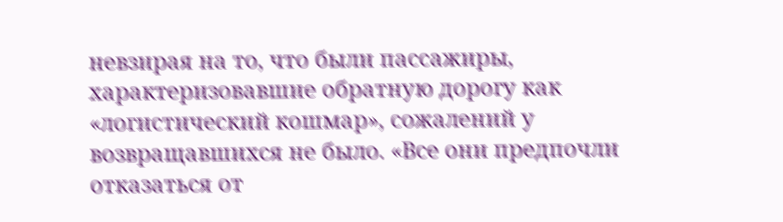невзирая на то, что были пассажиры, характеризовавшие обратную дорогу как «логистический кошмар», сожалений у возвращавшихся не было. «Все они предпочли отказаться от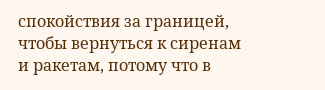спокойствия за границей, чтобы вернуться к сиренам и ракетам, потому что в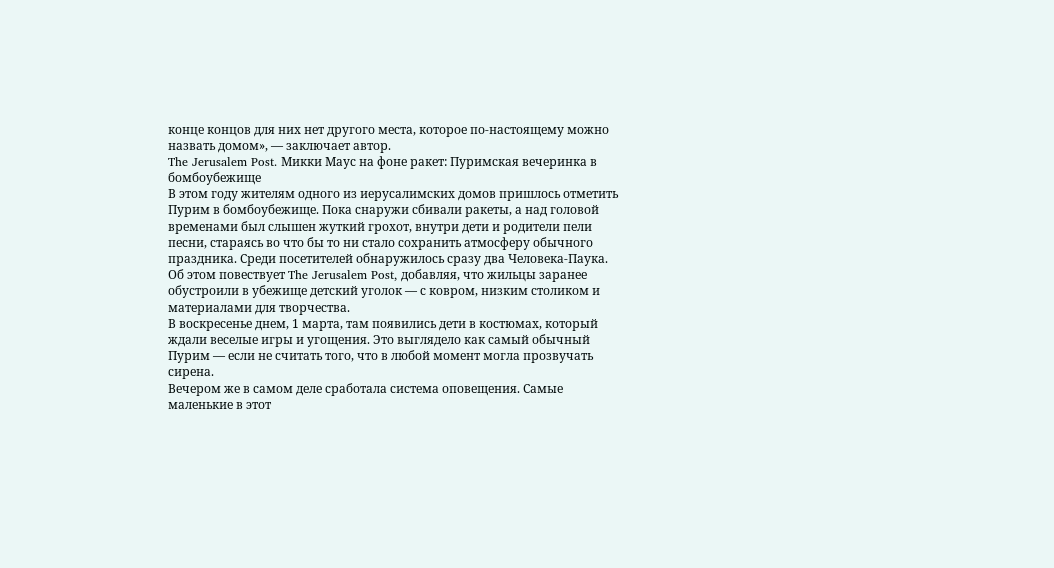конце концов для них нет другого места, которое по-настоящему можно назвать домом», — заключает автор.
The Jerusalem Post. Микки Маус на фоне ракет: Пуримская вечеринка в бомбоубежище
В этом году жителям одного из иерусалимских домов пришлось отметить Пурим в бомбоубежище. Пока снаружи сбивали ракеты, а над головой временами был слышен жуткий грохот, внутри дети и родители пели песни, стараясь во что бы то ни стало сохранить атмосферу обычного праздника. Среди посетителей обнаружилось сразу два Человека-Паука.
Об этом повествует The Jerusalem Post, добавляя, что жильцы заранее обустроили в убежище детский уголок — с ковром, низким столиком и материалами для творчества.
В воскресенье днем, 1 марта, там появились дети в костюмах, который ждали веселые игры и угощения. Это выглядело как самый обычный Пурим — если не считать того, что в любой момент могла прозвучать сирена.
Вечером же в самом деле сработала система оповещения. Самые маленькие в этот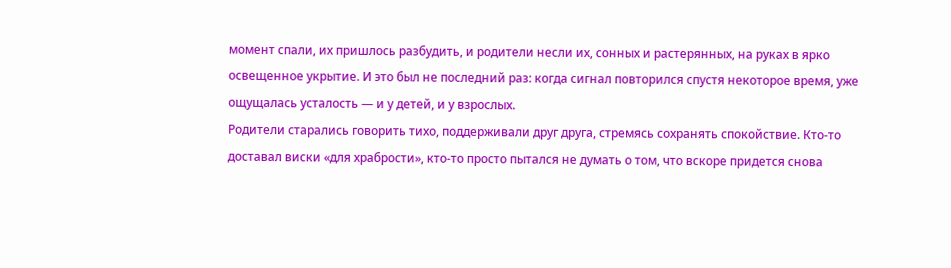момент спали, их пришлось разбудить, и родители несли их, сонных и растерянных, на руках в ярко освещенное укрытие. И это был не последний раз: когда сигнал повторился спустя некоторое время, уже ощущалась усталость — и у детей, и у взрослых.
Родители старались говорить тихо, поддерживали друг друга, стремясь сохранять спокойствие. Кто-то доставал виски «для храбрости», кто-то просто пытался не думать о том, что вскоре придется снова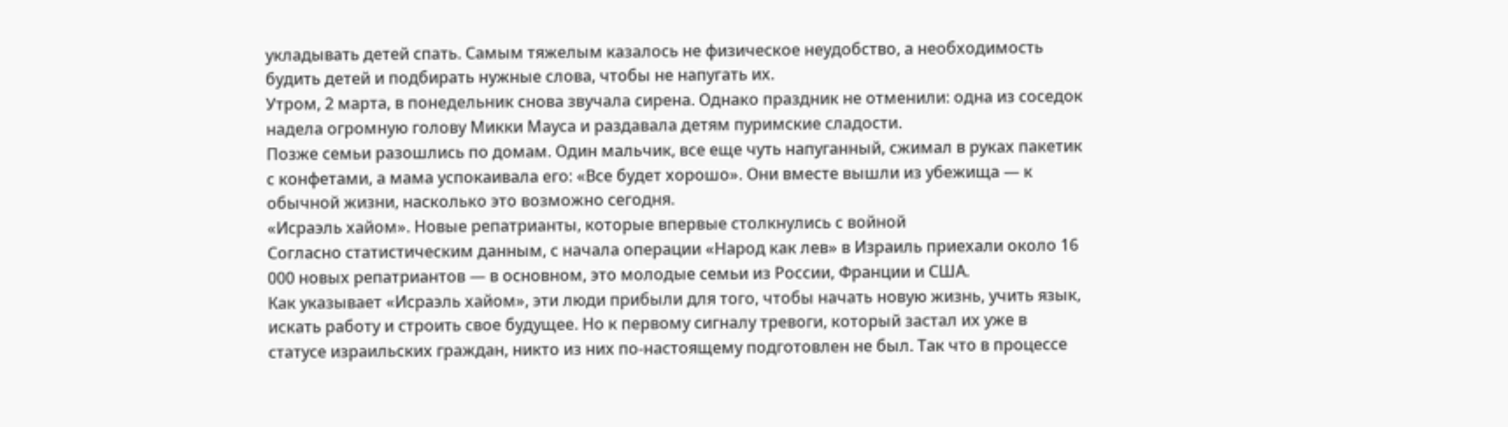укладывать детей спать. Самым тяжелым казалось не физическое неудобство, а необходимость будить детей и подбирать нужные слова, чтобы не напугать их.
Утром, 2 марта, в понедельник снова звучала сирена. Однако праздник не отменили: одна из соседок надела огромную голову Микки Мауса и раздавала детям пуримские сладости.
Позже семьи разошлись по домам. Один мальчик, все еще чуть напуганный, сжимал в руках пакетик с конфетами, а мама успокаивала его: «Все будет хорошо». Они вместе вышли из убежища — к обычной жизни, насколько это возможно сегодня.
«Исраэль хайом». Новые репатрианты, которые впервые столкнулись с войной
Согласно статистическим данным, с начала операции «Народ как лев» в Израиль приехали около 16 000 новых репатриантов — в основном, это молодые семьи из России, Франции и США.
Как указывает «Исраэль хайом», эти люди прибыли для того, чтобы начать новую жизнь, учить язык, искать работу и строить свое будущее. Но к первому сигналу тревоги, который застал их уже в статусе израильских граждан, никто из них по-настоящему подготовлен не был. Так что в процессе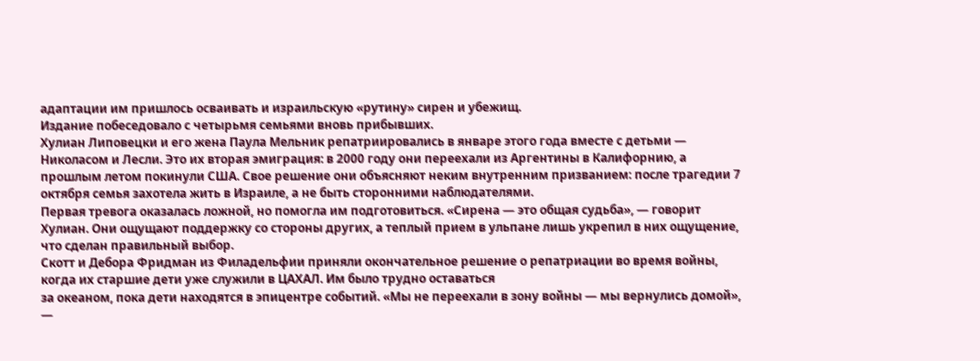адаптации им пришлось осваивать и израильскую «рутину» сирен и убежищ.
Издание побеседовало с четырьмя семьями вновь прибывших.
Хулиан Липовецки и его жена Паула Мельник репатриировались в январе этого года вместе с детьми — Николасом и Лесли. Это их вторая эмиграция: в 2000 году они переехали из Аргентины в Калифорнию, а прошлым летом покинули США. Свое решение они объясняют неким внутренним призванием: после трагедии 7 октября семья захотела жить в Израиле, а не быть сторонними наблюдателями.
Первая тревога оказалась ложной, но помогла им подготовиться. «Сирена — это общая судьба», — говорит Хулиан. Они ощущают поддержку со стороны других, а теплый прием в ульпане лишь укрепил в них ощущение, что сделан правильный выбор.
Скотт и Дебора Фридман из Филадельфии приняли окончательное решение о репатриации во время войны, когда их старшие дети уже служили в ЦАХАЛ. Им было трудно оставаться
за океаном, пока дети находятся в эпицентре событий. «Мы не переехали в зону войны — мы вернулись домой», —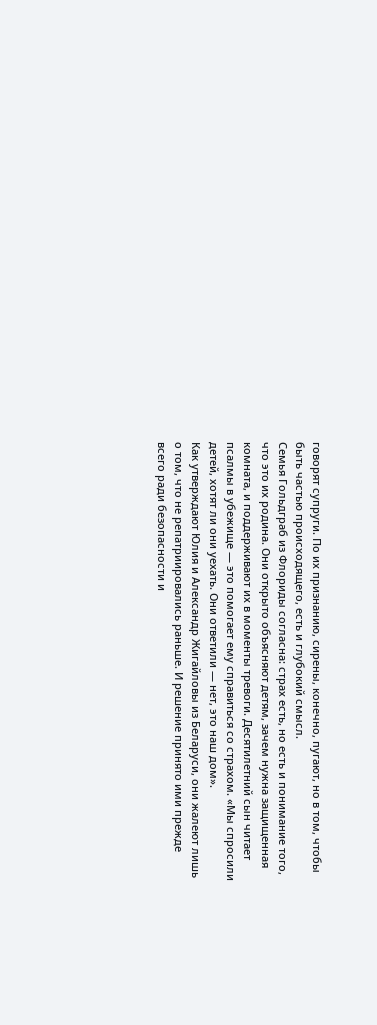говорят супруги. По их признанию, сирены, конечно, пугают, но в том, чтобы быть частью происходящего, есть и глубокий смысл.
Семья Гольдграб из Флориды согласна: страх есть, но есть и понимание того, что это их родина. Они открыто объясняют детям, зачем нужна защищенная комната, и поддерживают их в моменты тревоги. Десятилетний сын читает псалмы в убежище — это помогает ему справиться со страхом. «Мы спросили детей, хотят ли они уехать. Они ответили — нет, это наш дом».
Как утверждают Юлия и Александр Жигайловы из Беларуси, они жалеют лишь о том, что не репатриировались раньше. И решение принято ими прежде всего ради безопасности и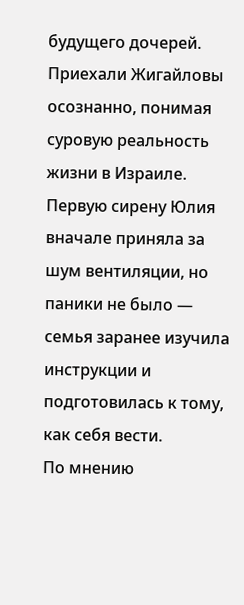будущего дочерей. Приехали Жигайловы осознанно, понимая суровую реальность жизни в Израиле.
Первую сирену Юлия вначале приняла за шум вентиляции, но паники не было — семья заранее изучила инструкции и подготовилась к тому, как себя вести.
По мнению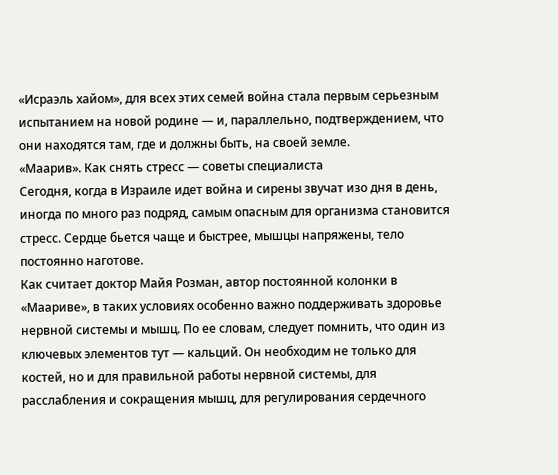«Исраэль хайом», для всех этих семей война стала первым серьезным испытанием на новой родине — и, параллельно, подтверждением, что они находятся там, где и должны быть, на своей земле.
«Маарив». Как снять стресс — советы специалиста
Сегодня, когда в Израиле идет война и сирены звучат изо дня в день, иногда по много раз подряд, самым опасным для организма становится стресс. Сердце бьется чаще и быстрее, мышцы напряжены, тело постоянно наготове.
Как считает доктор Майя Розман, автор постоянной колонки в «Маариве», в таких условиях особенно важно поддерживать здоровье нервной системы и мышц. По ее словам, следует помнить, что один из ключевых элементов тут — кальций. Он необходим не только для костей, но и для правильной работы нервной системы, для расслабления и сокращения мышц, для регулирования сердечного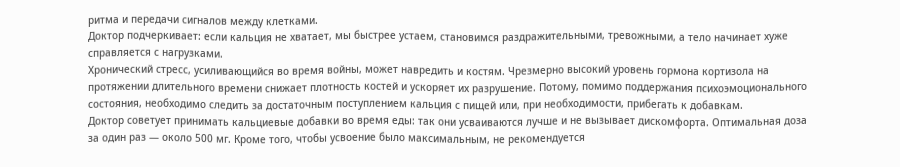ритма и передачи сигналов между клетками.
Доктор подчеркивает: если кальция не хватает, мы быстрее устаем, становимся раздражительными, тревожными, а тело начинает хуже справляется с нагрузками.
Хронический стресс, усиливающийся во время войны, может навредить и костям. Чрезмерно высокий уровень гормона кортизола на протяжении длительного времени снижает плотность костей и ускоряет их разрушение. Потому, помимо поддержания психоэмоционального состояния, необходимо следить за достаточным поступлением кальция с пищей или, при необходимости, прибегать к добавкам.
Доктор советует принимать кальциевые добавки во время еды: так они усваиваются лучше и не вызывает дискомфорта. Оптимальная доза за один раз — около 500 мг. Кроме того, чтобы усвоение было максимальным, не рекомендуется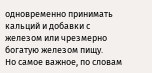одновременно принимать кальций и добавки с железом или чрезмерно богатую железом пищу.
Но самое важное, по словам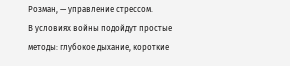Розман, — управление стрессом.
В условиях войны подойдут простые методы: глубокое дыхание, короткие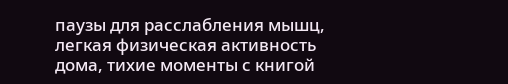паузы для расслабления мышц, легкая физическая активность дома, тихие моменты с книгой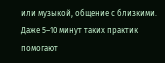или музыкой, общение с близкими.
Даже 5–10 минут таких практик помогают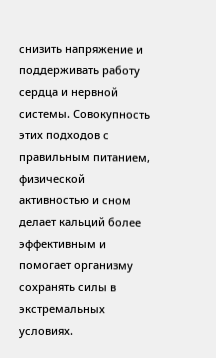снизить напряжение и поддерживать работу сердца и нервной системы. Совокупность этих подходов с правильным питанием, физической активностью и сном делает кальций более эффективным и помогает организму сохранять силы в экстремальных условиях.